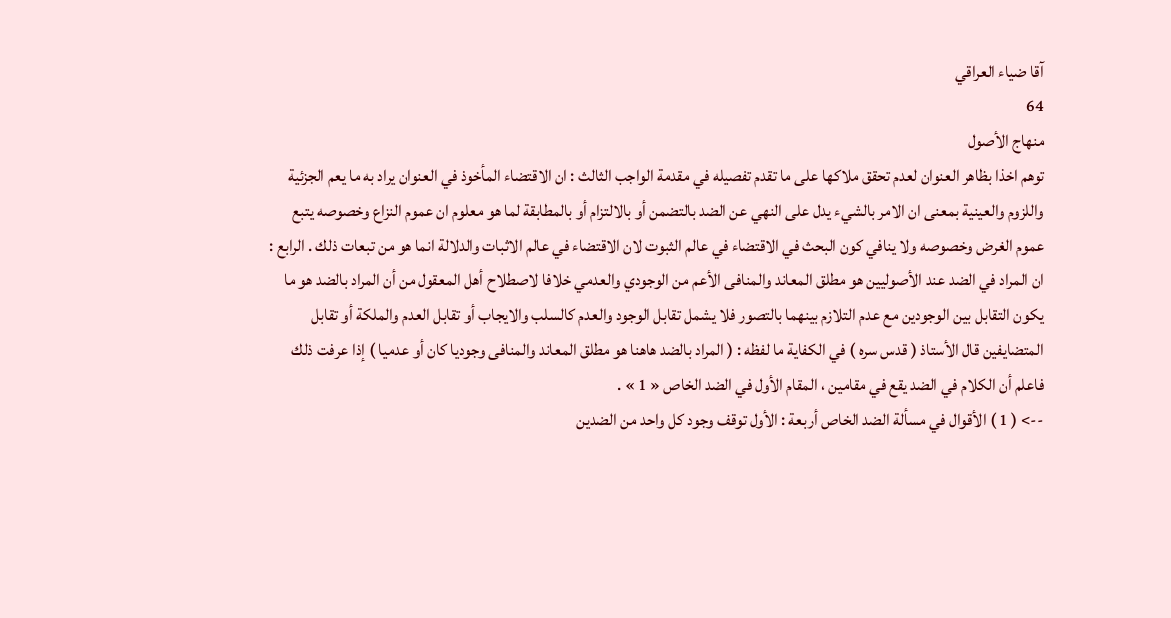آقا ضياء العراقي
64
منهاج الأصول
توهم اخذا بظاهر العنوان لعدم تحقق ملاكها على ما تقدم تفصيله في مقدمة الواجب الثالث : ان الاقتضاء المأخوذ في العنوان يراد به ما يعم الجزئية واللزوم والعينية بمعنى ان الامر بالشيء يدل على النهي عن الضد بالتضمن أو بالالتزام أو بالمطابقة لما هو معلوم ان عموم النزاع وخصوصه يتبع عموم الغرض وخصوصه ولا ينافي كون البحث في الاقتضاء في عالم الثبوت لان الاقتضاء في عالم الاثبات والدلالة انما هو من تبعات ذلك . الرابع : ان المراد في الضد عند الأصوليين هو مطلق المعاند والمنافى الأعم من الوجودي والعدمي خلافا لاصطلاح أهل المعقول من أن المراد بالضد هو ما يكون التقابل بين الوجودين مع عدم التلازم بينهما بالتصور فلا يشمل تقابل الوجود والعدم كالسلب والايجاب أو تقابل العدم والملكة أو تقابل المتضايفين قال الأستاذ ( قدس سره ) في الكفاية ما لفظه : ( المراد بالضد هاهنا هو مطلق المعاند والمنافى وجوديا كان أو عدميا ) إذا عرفت ذلك فاعلم أن الكلام في الضد يقع في مقامين ، المقام الأول في الضد الخاص « 1 » .
--> ( 1 ) الأقوال في مسألة الضد الخاص أربعة : الأول توقف وجود كل واحد من الضدين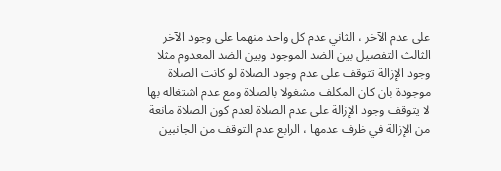على عدم الآخر ، الثاني عدم كل واحد منهما على وجود الآخر الثالث التفصيل بين الضد الموجود وبين الضد المعدوم مثلا وجود الإزالة تتوقف على عدم وجود الصلاة لو كانت الصلاة موجودة بان كان المكلف مشغولا بالصلاة ومع عدم اشتغاله بها لا يتوقف وجود الإزالة على عدم الصلاة لعدم كون الصلاة مانعة من الإزالة في ظرف عدمها ، الرابع عدم التوقف من الجانبين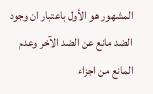المشهور هو الأول باعتبار ان وجود الضد مانع عن الضد الآخر وعدم المانع من اجزاء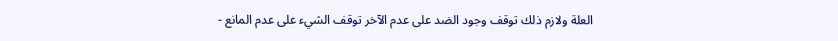العلة ولازم ذلك توقف وجود الضد على عدم الآخر توقف الشيء على عدم المانع -